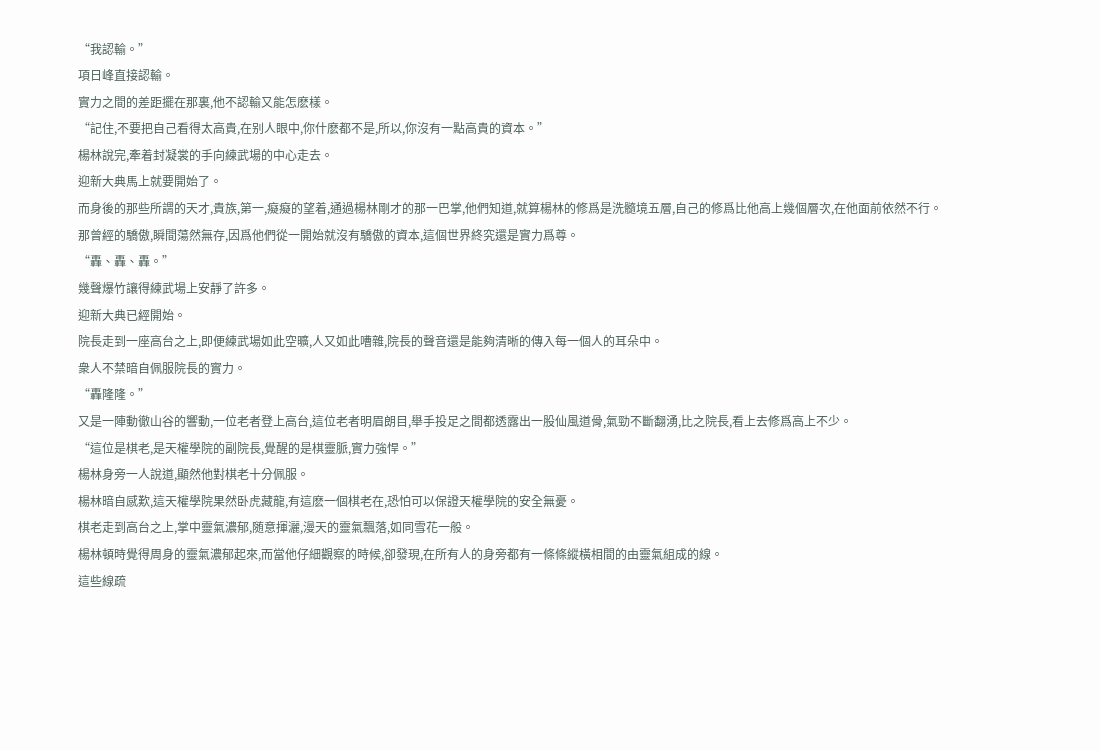“我認輸。”
項日峰直接認輸。
實力之間的差距擺在那裏,他不認輸又能怎麽樣。
“記住,不要把自己看得太高貴,在别人眼中,你什麽都不是,所以,你沒有一點高貴的資本。”
楊林說完,牽着封凝裳的手向練武場的中心走去。
迎新大典馬上就要開始了。
而身後的那些所謂的天才,貴族,第一,癡癡的望着,通過楊林剛才的那一巴掌,他們知道,就算楊林的修爲是洗髓境五層,自己的修爲比他高上幾個層次,在他面前依然不行。
那曾經的驕傲,瞬間蕩然無存,因爲他們從一開始就沒有驕傲的資本,這個世界終究還是實力爲尊。
“轟、轟、轟。”
幾聲爆竹讓得練武場上安靜了許多。
迎新大典已經開始。
院長走到一座高台之上,即便練武場如此空曠,人又如此嘈雜,院長的聲音還是能夠清晰的傳入每一個人的耳朵中。
衆人不禁暗自佩服院長的實力。
“轟隆隆。”
又是一陣動徹山谷的響動,一位老者登上高台,這位老者明眉朗目,舉手投足之間都透露出一股仙風道骨,氣勁不斷翻湧,比之院長,看上去修爲高上不少。
“這位是棋老,是天權學院的副院長,覺醒的是棋靈脈,實力強悍。”
楊林身旁一人說道,顯然他對棋老十分佩服。
楊林暗自感歎,這天權學院果然卧虎藏龍,有這麽一個棋老在,恐怕可以保證天權學院的安全無憂。
棋老走到高台之上,掌中靈氣濃郁,随意揮灑,漫天的靈氣飄落,如同雪花一般。
楊林頓時覺得周身的靈氣濃郁起來,而當他仔細觀察的時候,卻發現,在所有人的身旁都有一條條縱橫相間的由靈氣組成的線。
這些線疏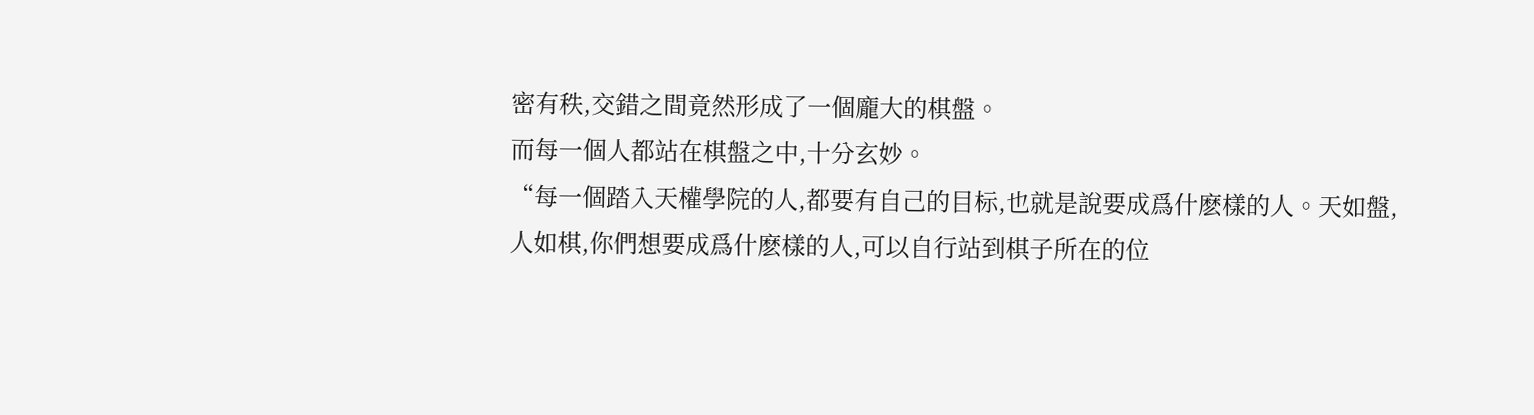密有秩,交錯之間竟然形成了一個龐大的棋盤。
而每一個人都站在棋盤之中,十分玄妙。
“每一個踏入天權學院的人,都要有自己的目标,也就是說要成爲什麽樣的人。天如盤,人如棋,你們想要成爲什麽樣的人,可以自行站到棋子所在的位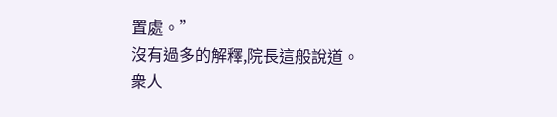置處。”
沒有過多的解釋,院長這般說道。
衆人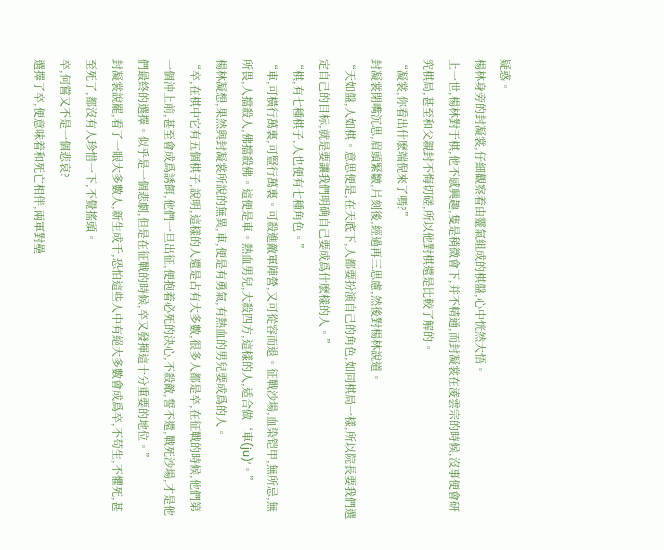疑惑。
楊林身旁的封凝裳,仔細觀察着由靈氣組成的棋盤,心中恍然大悟。
上一世,楊林對于棋,他不感興趣,隻是稍微會下,并不精通,而封凝裳在淩雲宗的時候,沒事便會研究棋局,甚至和父親封不悔切磋,所以他對棋還是比較了解的。
“凝裳,你看出什麽端倪來了嗎?”
封凝裳閉嘴沉思,眉頭緊皺,片刻後,經過再三思慮,然後對楊林說道。
“天如盤,人如棋。意思便是,在天底下,人都要扮演自己的角色,如同棋局一樣,所以院長要我們選定自己的目标,就是要讓我們明确自己要成爲什麽樣的人。”
“棋,有七種棋子,人也便有七種角色。”
“車,可橫行萬裏,可豎行萬裏。可殺進敵軍陣營,又可從容而退。征戰沙場,血染铠甲,無所忌,無所畏,人擋殺人,佛擋殺佛。這便是車。熱血男兒,大殺四方,這樣的人,适合做‘車(ju)’。”
楊林凝想,果然與封凝裳所說的無異,車,便是有勇氣,有熱血的男兒要成爲的人。
“卒,在棋中它有五個棋子,說明,這樣的人還是占有大多數,很多人都是卒,在征戰的時候,他們第一個沖上前,甚至會成爲誘餌,他們一旦出征,便抱着必死的決心,不殺敵,誓不還,戰死沙場,才是他們最終的選擇。似乎是一個悲劇,但是在征戰的時候,卒又發揮這十分重要的地位。”
封凝裳說罷,看了一眼大多數人,新生成千,恐怕這些人中有絕大多數會成爲卒,不苟生,不懼死,甚至死了,都沒有人珍惜一下,不覺搖頭。
卒,何嘗又不是一個悲哀?
選擇了卒,便意味着和死亡相伴,兩軍對壘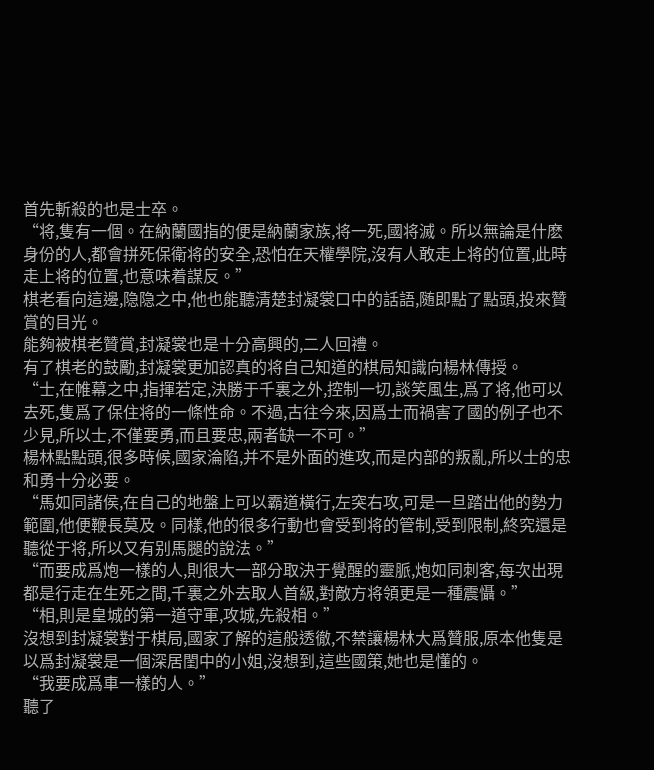首先斬殺的也是士卒。
“将,隻有一個。在納蘭國指的便是納蘭家族,将一死,國将滅。所以無論是什麽身份的人,都會拼死保衛将的安全,恐怕在天權學院,沒有人敢走上将的位置,此時走上将的位置,也意味着謀反。”
棋老看向這邊,隐隐之中,他也能聽清楚封凝裳口中的話語,随即點了點頭,投來贊賞的目光。
能夠被棋老贊賞,封凝裳也是十分高興的,二人回禮。
有了棋老的鼓勵,封凝裳更加認真的将自己知道的棋局知識向楊林傳授。
“士,在帷幕之中,指揮若定,決勝于千裏之外,控制一切,談笑風生,爲了将,他可以去死,隻爲了保住将的一條性命。不過,古往今來,因爲士而禍害了國的例子也不少見,所以士,不僅要勇,而且要忠,兩者缺一不可。”
楊林點點頭,很多時候,國家淪陷,并不是外面的進攻,而是内部的叛亂,所以士的忠和勇十分必要。
“馬如同諸侯,在自己的地盤上可以霸道橫行,左突右攻,可是一旦踏出他的勢力範圍,他便鞭長莫及。同樣,他的很多行動也會受到将的管制,受到限制,終究還是聽從于将,所以又有别馬腿的說法。”
“而要成爲炮一樣的人,則很大一部分取決于覺醒的靈脈,炮如同刺客,每次出現都是行走在生死之間,千裏之外去取人首級,對敵方将領更是一種震懾。”
“相,則是皇城的第一道守軍,攻城,先殺相。”
沒想到封凝裳對于棋局,國家了解的這般透徹,不禁讓楊林大爲贊服,原本他隻是以爲封凝裳是一個深居閨中的小姐,沒想到,這些國策,她也是懂的。
“我要成爲車一樣的人。”
聽了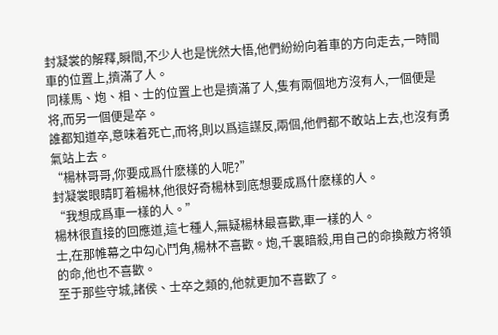封凝裳的解釋,瞬間,不少人也是恍然大悟,他們紛紛向着車的方向走去,一時間車的位置上,擠滿了人。
同樣馬、炮、相、士的位置上也是擠滿了人,隻有兩個地方沒有人,一個便是将,而另一個便是卒。
誰都知道卒,意味着死亡,而将,則以爲這謀反,兩個,他們都不敢站上去,也沒有勇氣站上去。
“楊林哥哥,你要成爲什麽樣的人呢?”
封凝裳眼睛盯着楊林,他很好奇楊林到底想要成爲什麽樣的人。
“我想成爲車一樣的人。”
楊林很直接的回應道,這七種人,無疑楊林最喜歡,車一樣的人。
士,在那帷幕之中勾心鬥角,楊林不喜歡。炮,千裏暗殺,用自己的命換敵方将領的命,他也不喜歡。
至于那些守城,諸侯、士卒之類的,他就更加不喜歡了。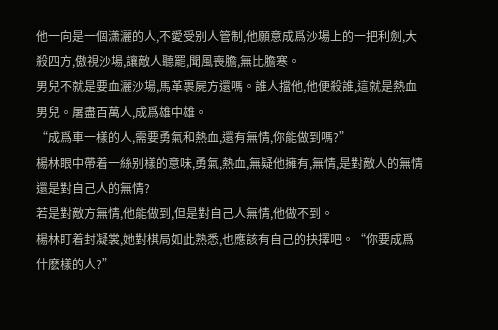他一向是一個潇灑的人,不愛受别人管制,他願意成爲沙場上的一把利劍,大殺四方,傲視沙場,讓敵人聽罷,聞風喪膽,無比膽寒。
男兒不就是要血灑沙場,馬革裹屍方還嗎。誰人擋他,他便殺誰,這就是熱血男兒。屠盡百萬人,成爲雄中雄。
“成爲車一樣的人,需要勇氣和熱血,還有無情,你能做到嗎?”
楊林眼中帶着一絲别樣的意味,勇氣,熱血,無疑他擁有,無情,是對敵人的無情還是對自己人的無情?
若是對敵方無情,他能做到,但是對自己人無情,他做不到。
楊林盯着封凝裳,她對棋局如此熟悉,也應該有自己的抉擇吧。“你要成爲什麽樣的人?”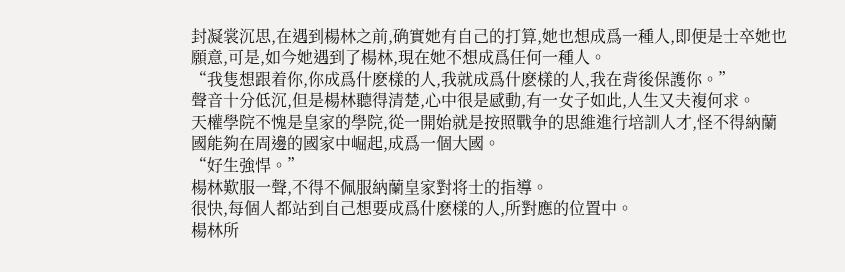封凝裳沉思,在遇到楊林之前,确實她有自己的打算,她也想成爲一種人,即便是士卒她也願意,可是,如今她遇到了楊林,現在她不想成爲任何一種人。
“我隻想跟着你,你成爲什麽樣的人,我就成爲什麽樣的人,我在背後保護你。”
聲音十分低沉,但是楊林聽得清楚,心中很是感動,有一女子如此,人生又夫複何求。
天權學院不愧是皇家的學院,從一開始就是按照戰争的思維進行培訓人才,怪不得納蘭國能夠在周邊的國家中崛起,成爲一個大國。
“好生強悍。”
楊林歎服一聲,不得不佩服納蘭皇家對将士的指導。
很快,每個人都站到自己想要成爲什麽樣的人,所對應的位置中。
楊林所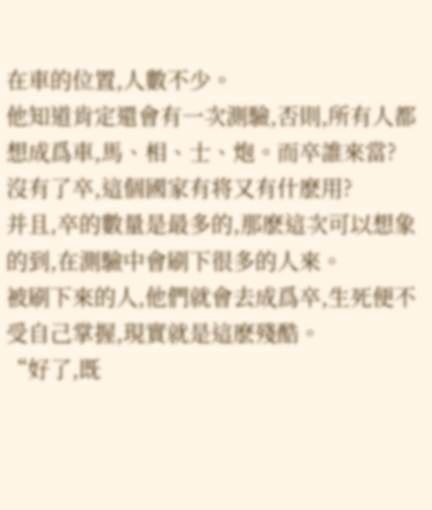在車的位置,人數不少。
他知道肯定還會有一次測驗,否則,所有人都想成爲車,馬、相、士、炮。而卒誰來當?
沒有了卒,這個國家有将又有什麽用?
并且,卒的數量是最多的,那麽這次可以想象的到,在測驗中會刷下很多的人來。
被刷下來的人,他們就會去成爲卒,生死便不受自己掌握,現實就是這麽殘酷。
“好了,既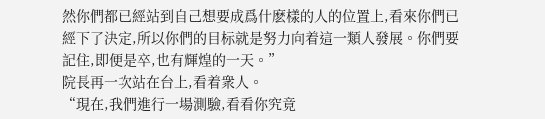然你們都已經站到自己想要成爲什麽樣的人的位置上,看來你們已經下了決定,所以你們的目标就是努力向着這一類人發展。你們要記住,即便是卒,也有輝煌的一天。”
院長再一次站在台上,看着衆人。
“現在,我們進行一場測驗,看看你究竟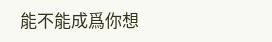能不能成爲你想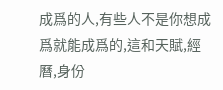成爲的人,有些人不是你想成爲就能成爲的,這和天賦,經曆,身份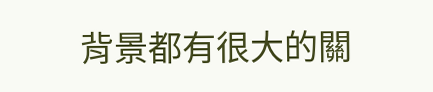背景都有很大的關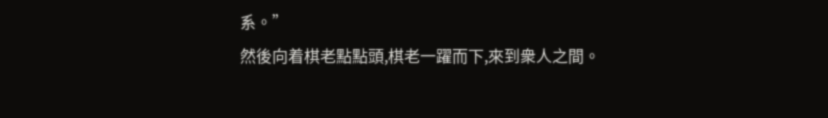系。”
然後向着棋老點點頭,棋老一躍而下,來到衆人之間。